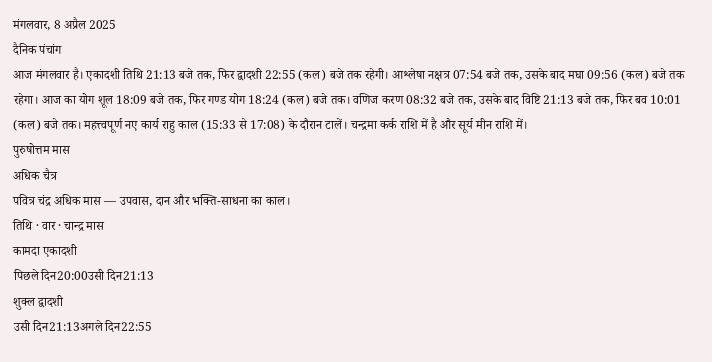मंगलवार, 8 अप्रैल 2025
दैनिक पंचांग
आज मंगलवार है। एकादशी तिथि 21:13 बजे तक, फिर द्वादशी 22:55 (कल) बजे तक रहेगी। आश्लेषा नक्षत्र 07:54 बजे तक, उसके बाद मघा 09:56 (कल) बजे तक रहेगा। आज का योग शूल 18:09 बजे तक, फिर गण्ड योग 18:24 (कल) बजे तक। वणिज करण 08:32 बजे तक, उसके बाद विष्टि 21:13 बजे तक, फिर बव 10:01 (कल) बजे तक। महत्त्वपूर्ण नए कार्य राहु काल (15:33 से 17:08) के दौरान टालें। चन्द्रमा कर्क राशि में है और सूर्य मीन राशि में।
पुरुषोत्तम मास
अधिक चैत्र
पवित्र चंद्र अधिक मास — उपवास, दान और भक्ति-साधना का काल।
तिथि · वार · चान्द्र मास
कामदा एकादशी
पिछले दिन20:00उसी दिन21:13
शुक्ल द्वादशी
उसी दिन21:13अगले दिन22:55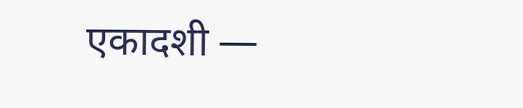एकादशी —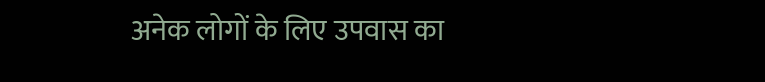अनेक लोगों के लिए उपवास का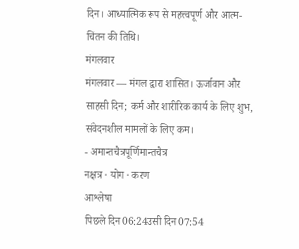दिन। आध्यात्मिक रूप से महत्त्वपूर्ण और आत्म-चिंतन की तिथि।
मंगलवार
मंगलवार — मंगल द्वारा शासित। ऊर्जावान और साहसी दिन; कर्म और शारीरिक कार्य के लिए शुभ, संवेदनशील मामलों के लिए कम।
- अमान्तचैत्रपूर्णिमान्तचैत्र
नक्षत्र · योग · करण
आश्लेषा
पिछले दिन06:24उसी दिन07:54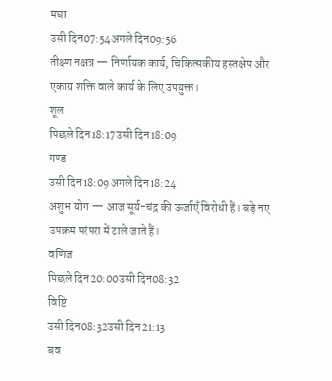मघा
उसी दिन07:54अगले दिन09:56
तीक्ष्ण नक्षत्र — निर्णायक कार्य, चिकित्सकीय हस्तक्षेप और एकाग्र शक्ति वाले कार्य के लिए उपयुक्त।
शूल
पिछले दिन18:17उसी दिन18:09
गण्ड
उसी दिन18:09अगले दिन18:24
अशुभ योग — आज सूर्य-चंद्र की ऊर्जाएँ विरोधी हैं। बड़े नए उपक्रम परंपरा में टाले जाते हैं।
वणिज
पिछले दिन20:00उसी दिन08:32
विष्टि
उसी दिन08:32उसी दिन21:13
बव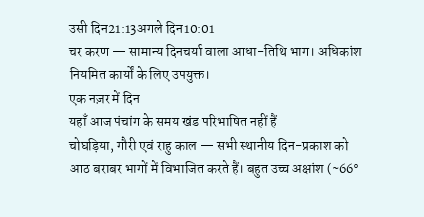उसी दिन21:13अगले दिन10:01
चर करण — सामान्य दिनचर्या वाला आधा-तिथि भाग। अधिकांश नियमित कार्यों के लिए उपयुक्त।
एक नज़र में दिन
यहाँ आज पंचांग के समय खंड परिभाषित नहीं हैं
चोघड़िया, गौरी एवं राहु काल — सभी स्थानीय दिन-प्रकाश को आठ बराबर भागों में विभाजित करते हैं। बहुत उच्च अक्षांश (~66°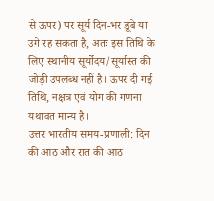से ऊपर) पर सूर्य दिन-भर डूबे या उगे रह सकता है, अतः इस तिथि के लिए स्थानीय सूर्योदय/सूर्यास्त की जोड़ी उपलब्ध नहीं है। ऊपर दी गई तिथि, नक्षत्र एवं योग की गणना यथावत मान्य है।
उत्तर भारतीय समय-प्रणाली: दिन की आठ और रात की आठ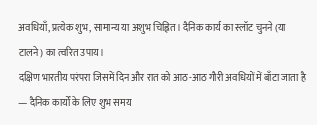अवधियाँ, प्रत्येक शुभ, सामान्य या अशुभ चिह्नित। दैनिक कार्य का स्लॉट चुनने (या टालने) का त्वरित उपाय।
दक्षिण भारतीय परंपरा जिसमें दिन और रात को आठ-आठ गौरी अवधियों में बाँटा जाता है — दैनिक कार्यों के लिए शुभ समय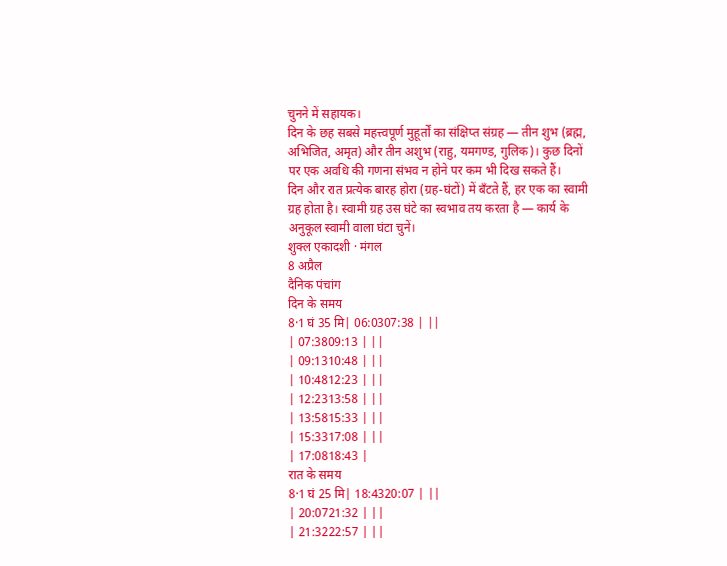चुनने में सहायक।
दिन के छह सबसे महत्त्वपूर्ण मुहूर्तों का संक्षिप्त संग्रह — तीन शुभ (ब्रह्म, अभिजित, अमृत) और तीन अशुभ (राहु, यमगण्ड, गुलिक)। कुछ दिनों पर एक अवधि की गणना संभव न होने पर कम भी दिख सकते हैं।
दिन और रात प्रत्येक बारह होरा (ग्रह-घंटों) में बँटते हैं, हर एक का स्वामी ग्रह होता है। स्वामी ग्रह उस घंटे का स्वभाव तय करता है — कार्य के अनुकूल स्वामी वाला घंटा चुनें।
शुक्ल एकादशी · मंगल
8 अप्रैल
दैनिक पंचांग
दिन के समय
8·1 घं 35 मि| 06:0307:38 | ||
| 07:3809:13 | ||
| 09:1310:48 | ||
| 10:4812:23 | ||
| 12:2313:58 | ||
| 13:5815:33 | ||
| 15:3317:08 | ||
| 17:0818:43 |
रात के समय
8·1 घं 25 मि| 18:4320:07 | ||
| 20:0721:32 | ||
| 21:3222:57 | ||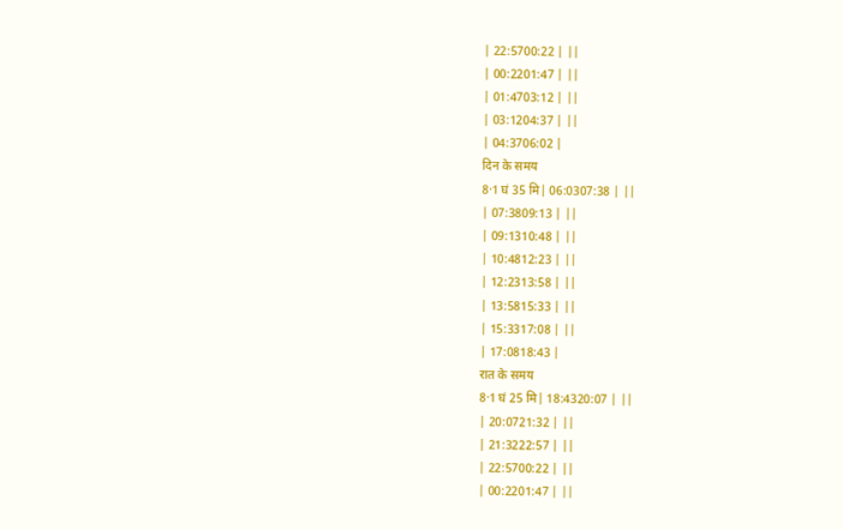| 22:5700:22 | ||
| 00:2201:47 | ||
| 01:4703:12 | ||
| 03:1204:37 | ||
| 04:3706:02 |
दिन के समय
8·1 घं 35 मि| 06:0307:38 | ||
| 07:3809:13 | ||
| 09:1310:48 | ||
| 10:4812:23 | ||
| 12:2313:58 | ||
| 13:5815:33 | ||
| 15:3317:08 | ||
| 17:0818:43 |
रात के समय
8·1 घं 25 मि| 18:4320:07 | ||
| 20:0721:32 | ||
| 21:3222:57 | ||
| 22:5700:22 | ||
| 00:2201:47 | ||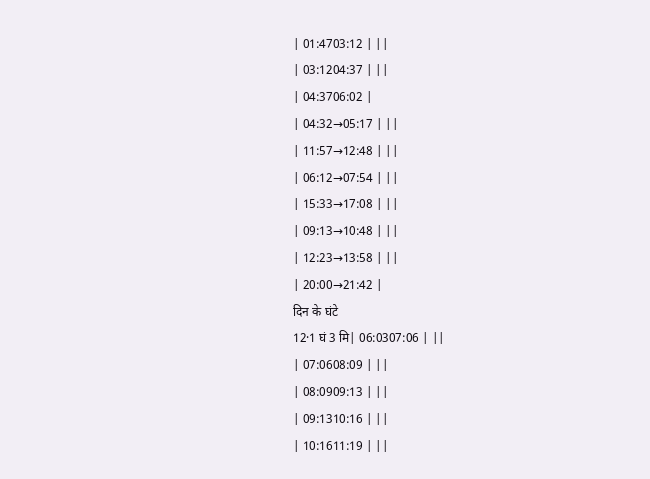| 01:4703:12 | ||
| 03:1204:37 | ||
| 04:3706:02 |
| 04:32→05:17 | ||
| 11:57→12:48 | ||
| 06:12→07:54 | ||
| 15:33→17:08 | ||
| 09:13→10:48 | ||
| 12:23→13:58 | ||
| 20:00→21:42 |
दिन के घंटे
12·1 घं 3 मि| 06:0307:06 | ||
| 07:0608:09 | ||
| 08:0909:13 | ||
| 09:1310:16 | ||
| 10:1611:19 | ||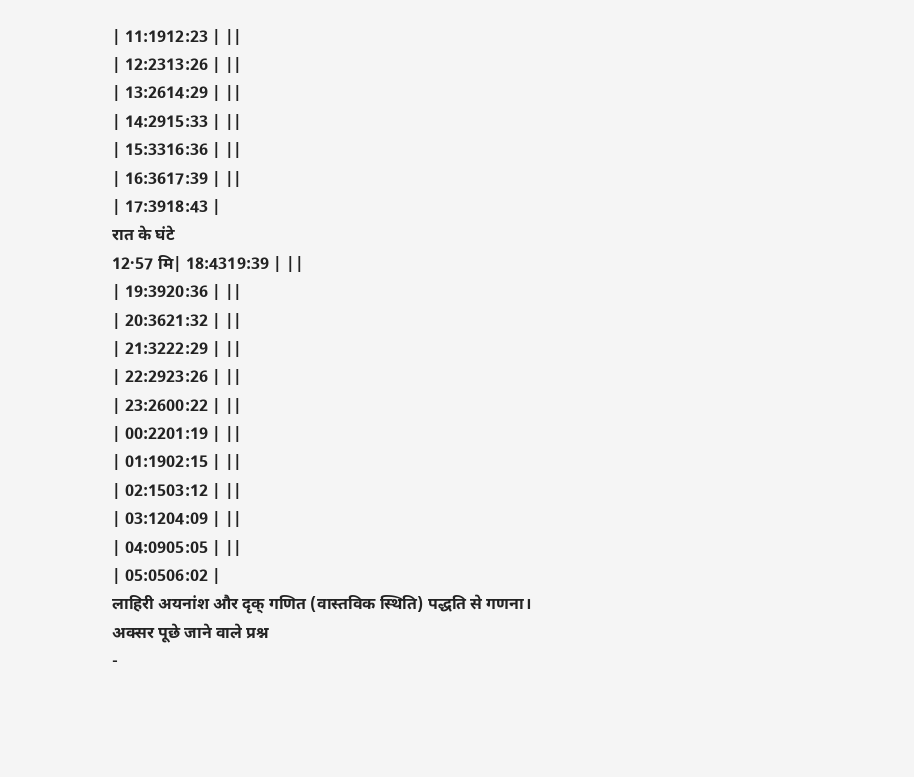| 11:1912:23 | ||
| 12:2313:26 | ||
| 13:2614:29 | ||
| 14:2915:33 | ||
| 15:3316:36 | ||
| 16:3617:39 | ||
| 17:3918:43 |
रात के घंटे
12·57 मि| 18:4319:39 | ||
| 19:3920:36 | ||
| 20:3621:32 | ||
| 21:3222:29 | ||
| 22:2923:26 | ||
| 23:2600:22 | ||
| 00:2201:19 | ||
| 01:1902:15 | ||
| 02:1503:12 | ||
| 03:1204:09 | ||
| 04:0905:05 | ||
| 05:0506:02 |
लाहिरी अयनांश और दृक् गणित (वास्तविक स्थिति) पद्धति से गणना।
अक्सर पूछे जाने वाले प्रश्न
-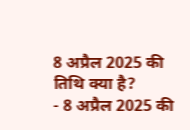8 अप्रैल 2025 की तिथि क्या है?
- 8 अप्रैल 2025 की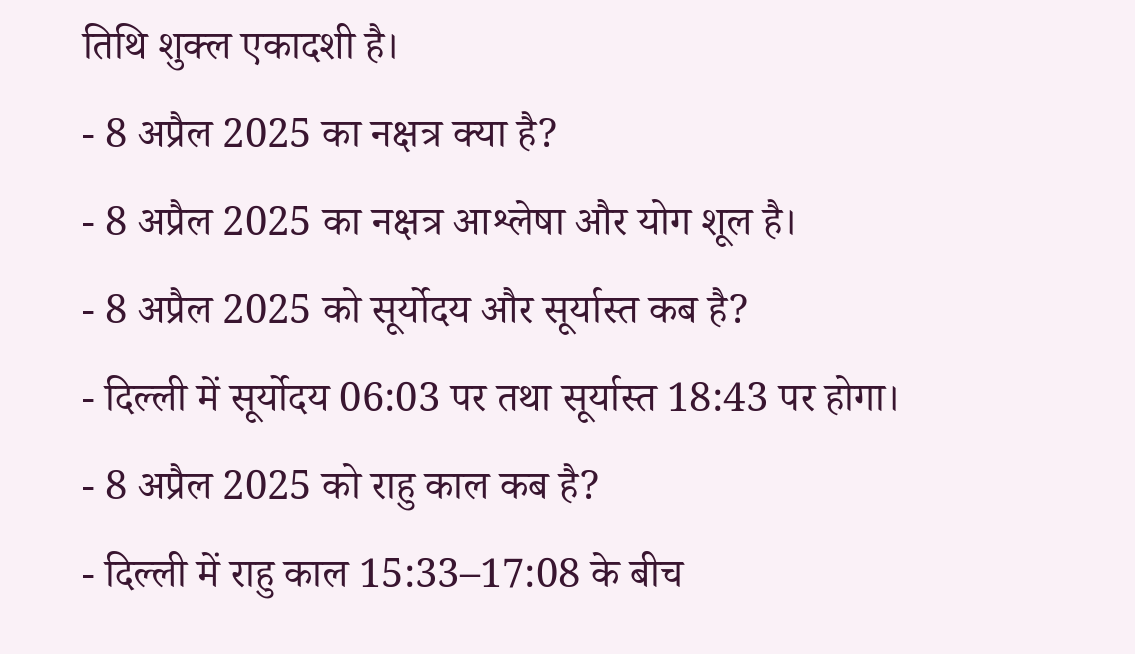तिथि शुक्ल एकादशी है।
- 8 अप्रैल 2025 का नक्षत्र क्या है?
- 8 अप्रैल 2025 का नक्षत्र आश्लेषा और योग शूल है।
- 8 अप्रैल 2025 को सूर्योदय और सूर्यास्त कब है?
- दिल्ली में सूर्योदय 06:03 पर तथा सूर्यास्त 18:43 पर होगा।
- 8 अप्रैल 2025 को राहु काल कब है?
- दिल्ली में राहु काल 15:33–17:08 के बीच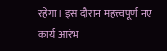रहेगा। इस दौरान महत्त्वपूर्ण नए कार्य आरंभ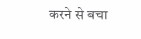करने से बचा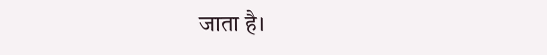जाता है।